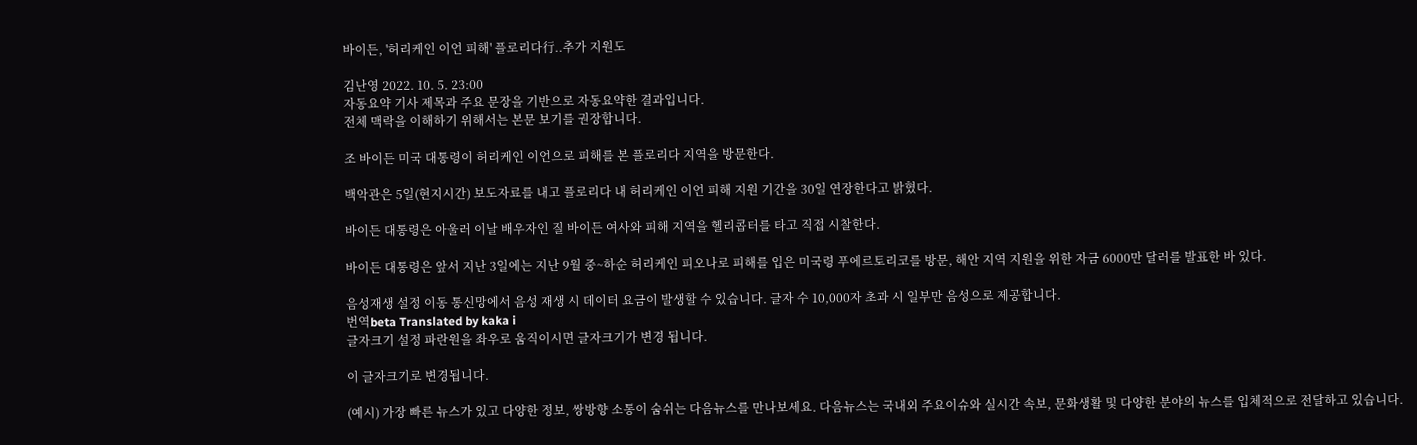바이든, '허리케인 이언 피해' 플로리다行..추가 지원도

김난영 2022. 10. 5. 23:00
자동요약 기사 제목과 주요 문장을 기반으로 자동요약한 결과입니다.
전체 맥락을 이해하기 위해서는 본문 보기를 권장합니다.

조 바이든 미국 대통령이 허리케인 이언으로 피해를 본 플로리다 지역을 방문한다.

백악관은 5일(현지시간) 보도자료를 내고 플로리다 내 허리케인 이언 피해 지원 기간을 30일 연장한다고 밝혔다.

바이든 대통령은 아울러 이날 배우자인 질 바이든 여사와 피해 지역을 헬리콥터를 타고 직접 시찰한다.

바이든 대통령은 앞서 지난 3일에는 지난 9월 중~하순 허리케인 피오나로 피해를 입은 미국령 푸에르토리코를 방문, 해안 지역 지원을 위한 자금 6000만 달러를 발표한 바 있다.

음성재생 설정 이동 통신망에서 음성 재생 시 데이터 요금이 발생할 수 있습니다. 글자 수 10,000자 초과 시 일부만 음성으로 제공합니다.
번역beta Translated by kaka i
글자크기 설정 파란원을 좌우로 움직이시면 글자크기가 변경 됩니다.

이 글자크기로 변경됩니다.

(예시) 가장 빠른 뉴스가 있고 다양한 정보, 쌍방향 소통이 숨쉬는 다음뉴스를 만나보세요. 다음뉴스는 국내외 주요이슈와 실시간 속보, 문화생활 및 다양한 분야의 뉴스를 입체적으로 전달하고 있습니다.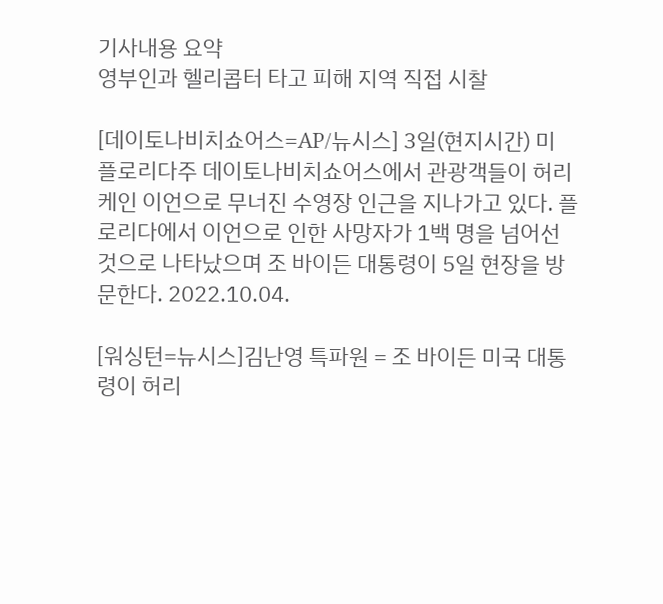기사내용 요약
영부인과 헬리콥터 타고 피해 지역 직접 시찰

[데이토나비치쇼어스=AP/뉴시스] 3일(현지시간) 미 플로리다주 데이토나비치쇼어스에서 관광객들이 허리케인 이언으로 무너진 수영장 인근을 지나가고 있다. 플로리다에서 이언으로 인한 사망자가 1백 명을 넘어선 것으로 나타났으며 조 바이든 대통령이 5일 현장을 방문한다. 2022.10.04.

[워싱턴=뉴시스]김난영 특파원 = 조 바이든 미국 대통령이 허리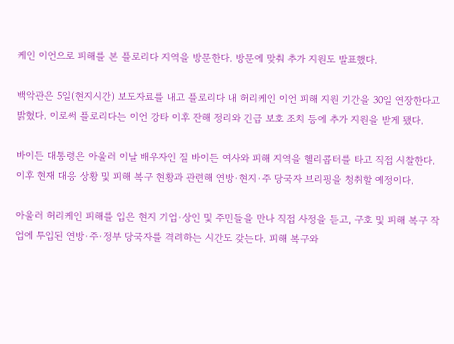케인 이언으로 피해를 본 플로리다 지역을 방문한다. 방문에 맞춰 추가 지원도 발표했다.

백악관은 5일(현지시간) 보도자료를 내고 플로리다 내 허리케인 이언 피해 지원 기간을 30일 연장한다고 밝혔다. 이로써 플로리다는 이언 강타 이후 잔해 정리와 긴급 보호 조치 등에 추가 지원을 받게 됐다.

바이든 대통령은 아울러 이날 배우자인 질 바이든 여사와 피해 지역을 헬리콥터를 타고 직접 시찰한다. 이후 현재 대응 상황 및 피해 복구 현황과 관련해 연방·현지·주 당국자 브리핑을 청취할 예정이다.

아울러 허리케인 피해를 입은 현지 기업·상인 및 주민들을 만나 직접 사정을 듣고, 구호 및 피해 복구 작업에 투입된 연방·주·정부 당국자를 격려하는 시간도 갖는다. 피해 복구와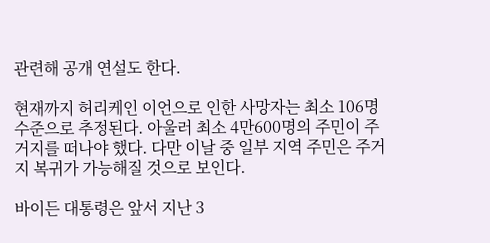관련해 공개 연설도 한다.

현재까지 허리케인 이언으로 인한 사망자는 최소 106명 수준으로 추정된다. 아울러 최소 4만600명의 주민이 주거지를 떠나야 했다. 다만 이날 중 일부 지역 주민은 주거지 복귀가 가능해질 것으로 보인다.

바이든 대통령은 앞서 지난 3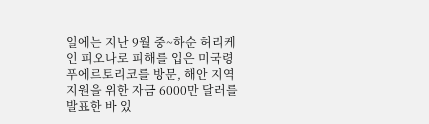일에는 지난 9월 중~하순 허리케인 피오나로 피해를 입은 미국령 푸에르토리코를 방문, 해안 지역 지원을 위한 자금 6000만 달러를 발표한 바 있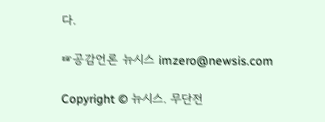다.

☞공감언론 뉴시스 imzero@newsis.com

Copyright © 뉴시스. 무단전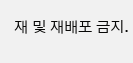재 및 재배포 금지.